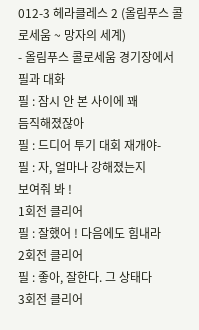012-3 헤라클레스 2 (올림푸스 콜로세움 ~ 망자의 세계)
- 올림푸스 콜로세움 경기장에서 필과 대화
필 : 잠시 안 본 사이에 꽤
듬직해졌잖아
필 : 드디어 투기 대회 재개야-
필 : 자, 얼마나 강해졌는지
보여줘 봐 !
1회전 클리어
필 : 잘했어 ! 다음에도 힘내라
2회전 클리어
필 : 좋아, 잘한다. 그 상태다
3회전 클리어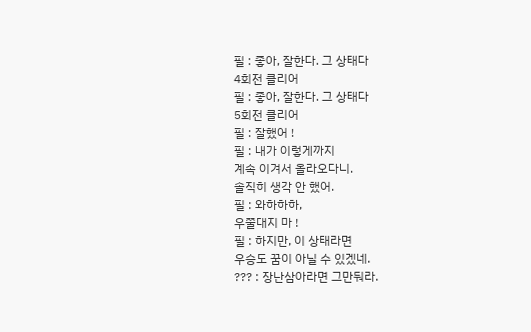필 : 좋아, 잘한다. 그 상태다
4회전 클리어
필 : 좋아, 잘한다. 그 상태다
5회전 클리어
필 : 잘했어 !
필 : 내가 이렇게까지
계속 이겨서 올라오다니.
솔직히 생각 안 했어.
필 : 와하하하,
우쭐대지 마 !
필 : 하지만, 이 상태라면
우승도 꿈이 아닐 수 있겠네.
??? : 장난삼아라면 그만둬라.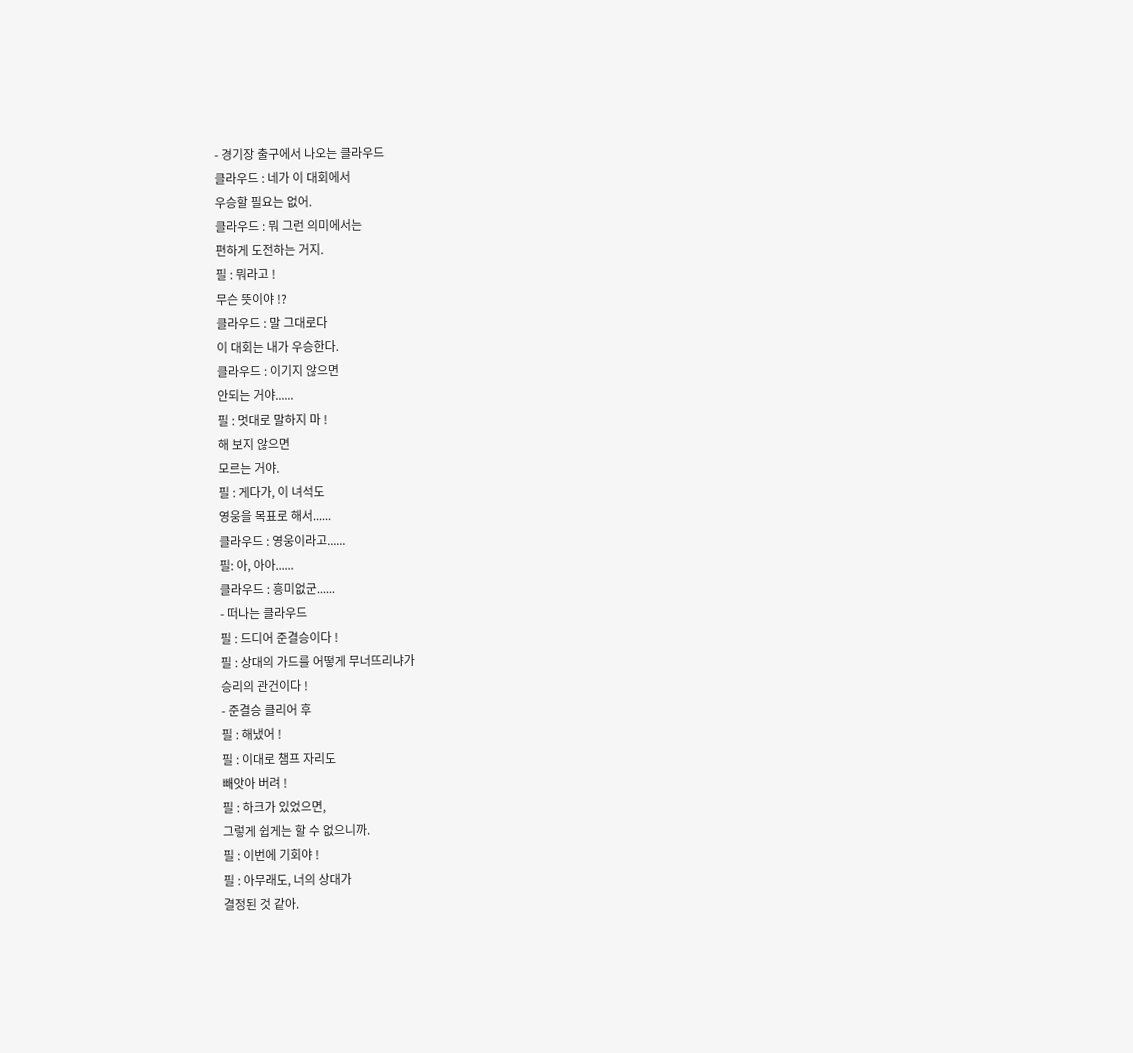- 경기장 출구에서 나오는 클라우드
클라우드 : 네가 이 대회에서
우승할 필요는 없어.
클라우드 : 뭐 그런 의미에서는
편하게 도전하는 거지.
필 : 뭐라고 !
무슨 뜻이야 !?
클라우드 : 말 그대로다
이 대회는 내가 우승한다.
클라우드 : 이기지 않으면
안되는 거야......
필 : 멋대로 말하지 마 !
해 보지 않으면
모르는 거야.
필 : 게다가, 이 녀석도
영웅을 목표로 해서......
클라우드 : 영웅이라고......
필: 아, 아아......
클라우드 : 흥미없군......
- 떠나는 클라우드
필 : 드디어 준결승이다 !
필 : 상대의 가드를 어떻게 무너뜨리냐가
승리의 관건이다 !
- 준결승 클리어 후
필 : 해냈어 !
필 : 이대로 챔프 자리도
빼앗아 버려 !
필 : 하크가 있었으면,
그렇게 쉽게는 할 수 없으니까.
필 : 이번에 기회야 !
필 : 아무래도, 너의 상대가
결정된 것 같아.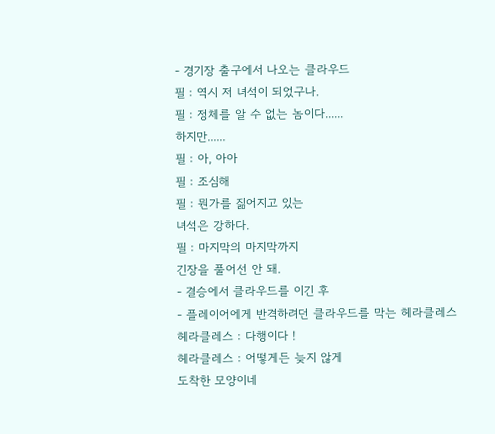- 경기장 출구에서 나오는 클라우드
필 : 역시 저 녀석이 되었구나.
필 : 정체를 알 수 없는 놈이다......
하지만......
필 : 아, 아아
필 : 조심해
필 : 뭔가를 짊어지고 있는
녀석은 강하다.
필 : 마지막의 마지막까지
긴장을 풀어선 안 돼.
- 결승에서 클라우드를 이긴 후
- 플레이어에게 반격하려던 클라우드를 막는 헤라클레스
헤라클레스 : 다행이다 !
헤라클레스 : 어떻게든 늦지 않게
도착한 모양이네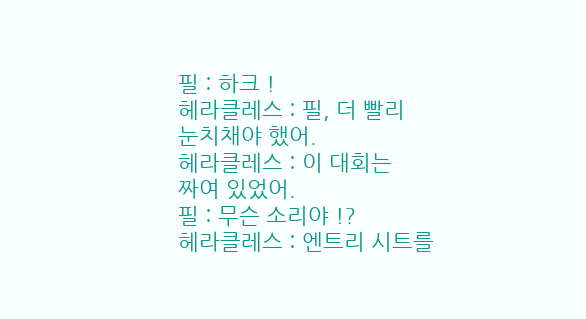필 : 하크 !
헤라클레스 : 필, 더 빨리
눈치채야 했어.
헤라클레스 : 이 대회는
짜여 있었어.
필 : 무슨 소리야 !?
헤라클레스 : 엔트리 시트를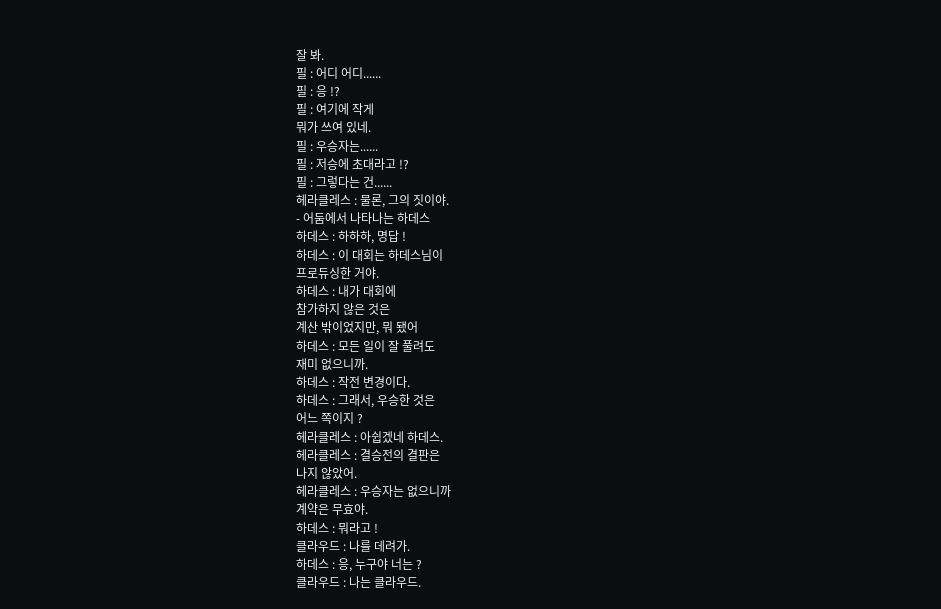잘 봐.
필 : 어디 어디......
필 : 응 !?
필 : 여기에 작게
뭐가 쓰여 있네.
필 : 우승자는......
필 : 저승에 초대라고 !?
필 : 그렇다는 건......
헤라클레스 : 물론, 그의 짓이야.
- 어둠에서 나타나는 하데스
하데스 : 하하하, 명답 !
하데스 : 이 대회는 하데스님이
프로듀싱한 거야.
하데스 : 내가 대회에
참가하지 않은 것은
계산 밖이었지만, 뭐 됐어
하데스 : 모든 일이 잘 풀려도
재미 없으니까.
하데스 : 작전 변경이다.
하데스 : 그래서, 우승한 것은
어느 쪽이지 ?
헤라클레스 : 아쉽겠네 하데스.
헤라클레스 : 결승전의 결판은
나지 않았어.
헤라클레스 : 우승자는 없으니까
계약은 무효야.
하데스 : 뭐라고 !
클라우드 : 나를 데려가.
하데스 : 응, 누구야 너는 ?
클라우드 : 나는 클라우드.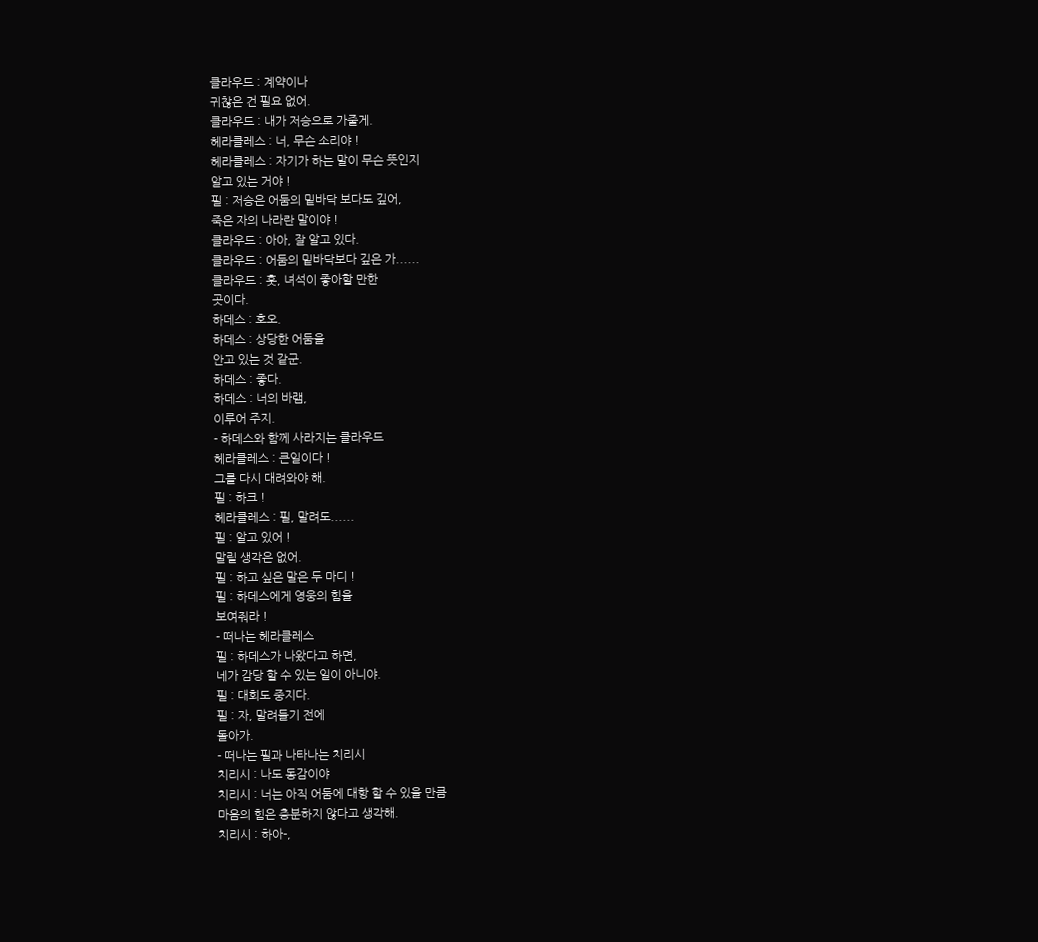클라우드 : 계약이나
귀찮은 건 필요 없어.
클라우드 : 내가 저승으로 가줄게.
헤라클레스 : 너, 무슨 소리야 !
헤라클레스 : 자기가 하는 말이 무슨 뜻인지
알고 있는 거야 !
필 : 저승은 어둠의 밑바닥 보다도 깊어,
죽은 자의 나라란 말이야 !
클라우드 : 아아, 잘 알고 있다.
클라우드 : 어둠의 밑바닥보다 깊은 가......
클라우드 : 훗, 녀석이 좋아할 만한
곳이다.
하데스 : 호오.
하데스 : 상당한 어둠을
안고 있는 것 같군.
하데스 : 좋다.
하데스 : 너의 바램,
이루어 주지.
- 하데스와 함께 사라지는 클라우드
헤라클레스 : 큰일이다 !
그를 다시 대려와야 해.
필 : 하크 !
헤라클레스 : 필, 말려도......
필 : 알고 있어 !
말릴 생각은 없어.
필 : 하고 싶은 말은 두 마디 !
필 : 하데스에게 영웅의 힘을
보여줘라 !
- 떠나는 헤라클레스
필 : 하데스가 나왔다고 하면,
네가 감당 할 수 있는 일이 아니야.
필 : 대회도 중지다.
필 : 자, 말려들기 전에
돌아가.
- 떠나는 필과 나타나는 치리시
치리시 : 나도 동감이야
치리시 : 너는 아직 어둠에 대항 할 수 있을 만큼
마음의 힘은 충분하지 않다고 생각해.
치리시 : 하아-,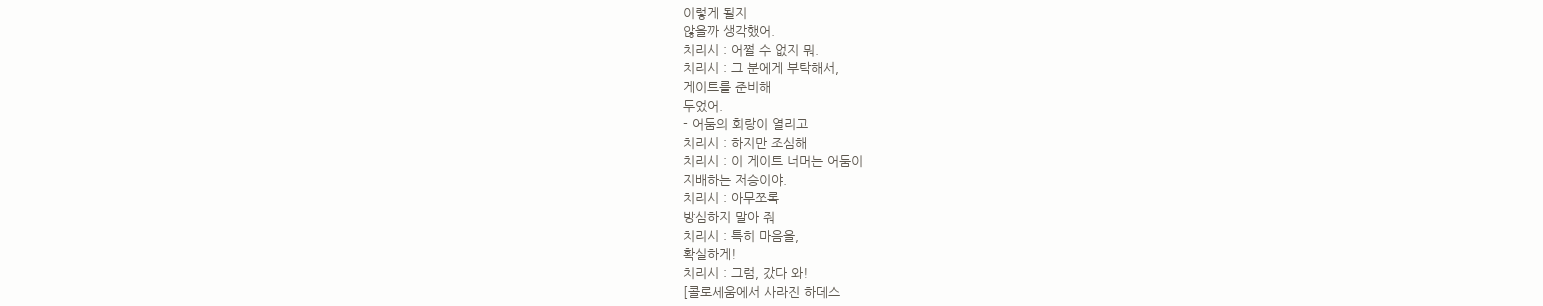이렇게 될지
않을까 생각했어.
치리시 : 어쩔 수 없지 뭐.
치리시 : 그 분에게 부탁해서,
게이트를 준비해
두었어.
- 어둠의 회랑이 열리고
치리시 : 하지만 조심해
치리시 : 이 게이트 너머는 어둠이
지배하는 저승이야.
치리시 : 아무쪼록
방심하지 말아 줘
치리시 : 특히 마음을,
확실하게!
치리시 : 그럼, 갔다 와!
[콜로세움에서 사라진 하데스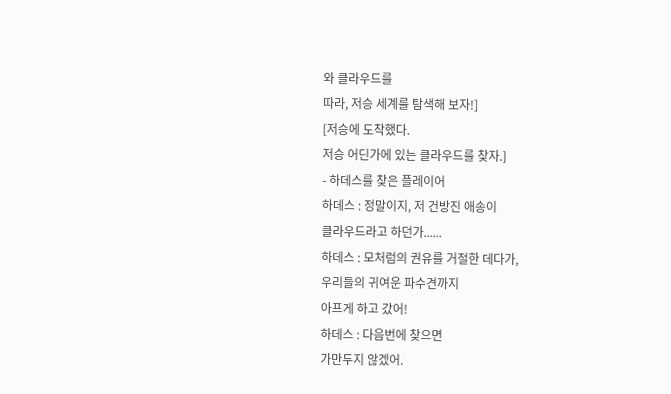와 클라우드를
따라, 저승 세계를 탐색해 보자!]
[저승에 도착했다.
저승 어딘가에 있는 클라우드를 찾자.]
- 하데스를 찾은 플레이어
하데스 : 정말이지, 저 건방진 애송이
클라우드라고 하던가......
하데스 : 모처럼의 권유를 거절한 데다가,
우리들의 귀여운 파수견까지
아프게 하고 갔어!
하데스 : 다음번에 찾으면
가만두지 않겠어.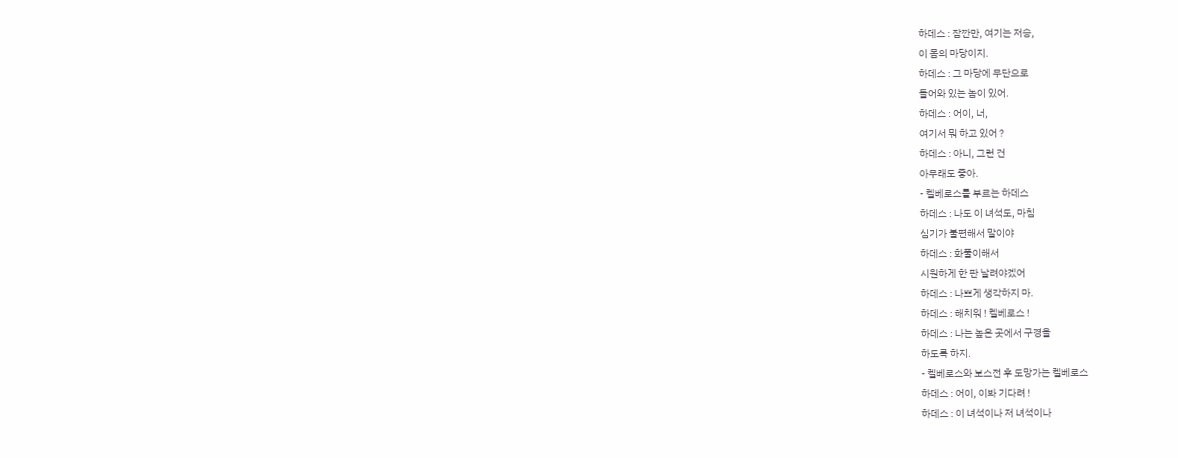하데스 : 잠깐만, 여기는 저승,
이 몸의 마당이지.
하데스 : 그 마당에 무단으로
들어와 있는 놈이 있어.
하데스 : 어이, 너,
여기서 뭐 하고 있어 ?
하데스 : 아니, 그런 건
아무래도 좋아.
- 켈베로스를 부르는 하데스
하데스 : 나도 이 녀석도, 마침
심기가 불편해서 말이야
하데스 : 화풀이해서
시원하게 한 판 날려야겠어
하데스 : 나쁘게 생각하지 마.
하데스 : 해치워 ! 켈베로스 !
하데스 : 나는 높은 곳에서 구경을
하도록 하지.
- 켈베로스와 보스전 후 도망가는 켈베로스
하데스 : 어이, 이봐 기다려 !
하데스 : 이 녀석이나 저 녀석이나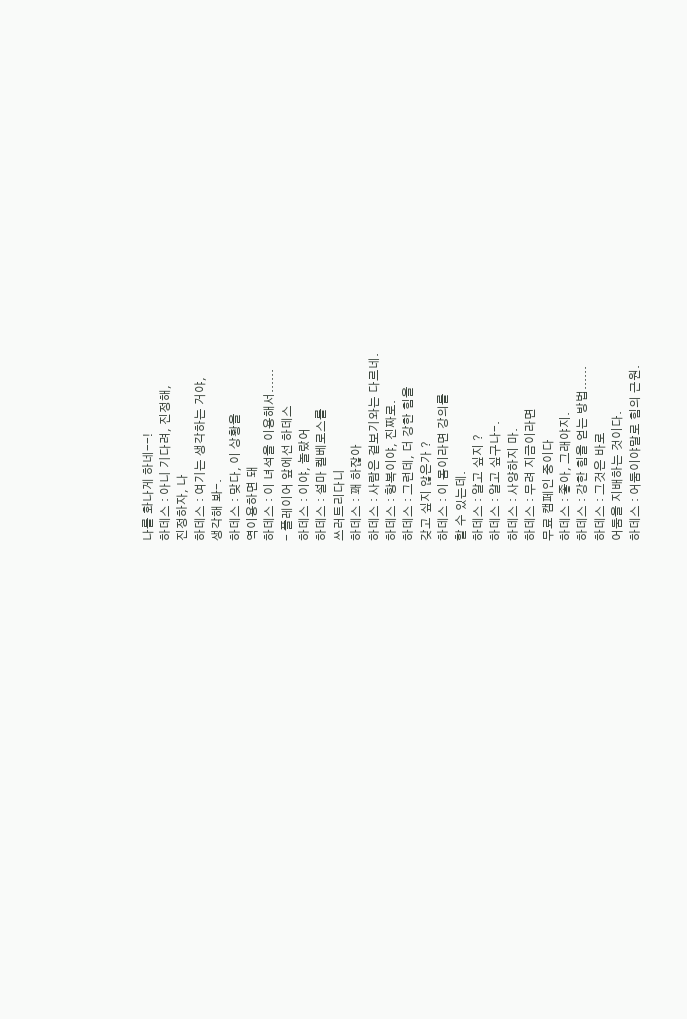나를 화나게 하네--!
하데스 : 아니 기다려, 진정해,
진정하자, 나
하데스 : 여기는 생각하는 거야,
생각해 봐-.
하데스 : 맞다, 이 상황을
역이용하면 돼
하데스 : 이 녀석을 이용해서......
- 플레이어 앞에선 하데스
하데스 : 이야, 놀랐어
하데스 : 설마 켈베로스를
쓰러트리다니
하데스 : 꽤 하잖아
하데스 : 사람은 겉보기와는 다르네.
하데스 : 항복이야, 진짜로.
하데스 : 그런데, 더 강한 힘을
갖고 싶지 않은가 ?
하데스 : 이 몸이라면 강의를
할 수 있는데.
하데스 : 알고 싶지 ?
하데스 : 알고 싶구나-.
하데스 : 사양하지 마.
하데스 : 무려 지금이라면
무료 캠페인 중이다
하데스 : 좋아, 그래야지.
하데스 : 강한 힘을 얻는 방법......
하데스 : 그것은 바로
어둠을 지배하는 것이다.
하데스 : 어둠이야말로 힘의 근원.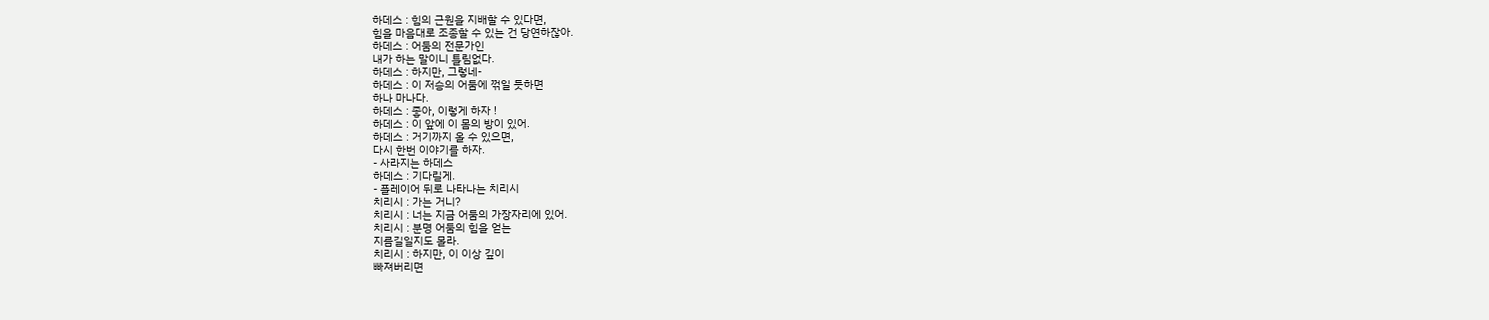하데스 : 힘의 근원을 지배할 수 있다면,
힘을 마음대로 조종할 수 있는 건 당연하잖아.
하데스 : 어둠의 전문가인
내가 하는 말이니 틀림없다.
하데스 : 하지만, 그렇네-
하데스 : 이 저승의 어둠에 꺾일 듯하면
하나 마나다.
하데스 : 좋아, 이렇게 하자 !
하데스 : 이 앞에 이 몸의 방이 있어.
하데스 : 거기까지 올 수 있으면,
다시 한번 이야기를 하자.
- 사라지는 하데스
하데스 : 기다릴게.
- 플레이어 뒤로 나타나는 치리시
치리시 : 가는 거니?
치리시 : 너는 지금 어둠의 가장자리에 있어.
치리시 : 분명 어둠의 힘을 얻는
지름길일지도 몰라.
치리시 : 하지만, 이 이상 깊이
빠져버리면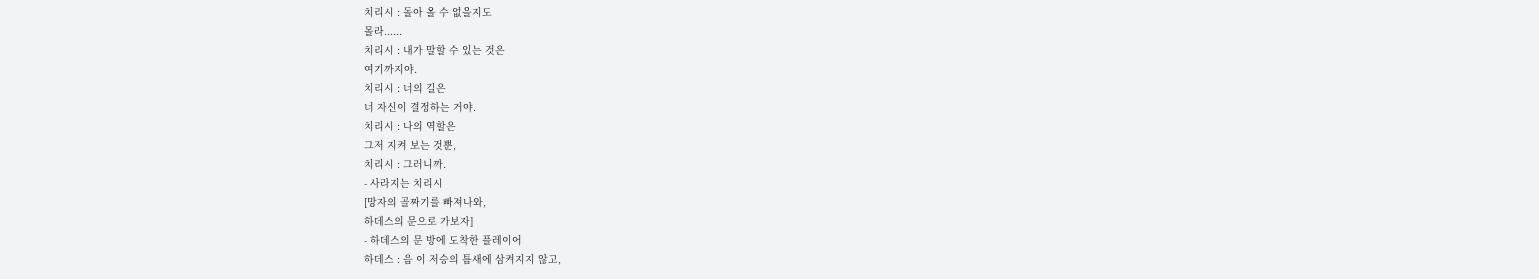치리시 : 돌아 올 수 없을지도
몰라......
치리시 : 내가 말할 수 있는 것은
여기까지야.
치리시 : 너의 길은
너 자신이 결정하는 거야.
치리시 : 나의 역할은
그저 지켜 보는 것뿐,
치리시 : 그러니까.
- 사라지는 치리시
[망자의 골짜기를 빠져나와,
하데스의 문으로 가보자]
- 하데스의 문 방에 도착한 플레이어
하데스 : 음 이 저승의 틈새에 삼켜지지 않고,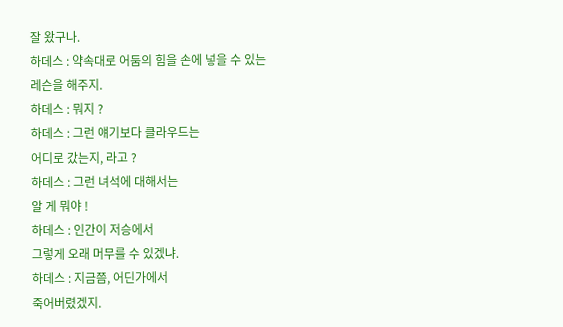잘 왔구나.
하데스 : 약속대로 어둠의 힘을 손에 넣을 수 있는
레슨을 해주지.
하데스 : 뭐지 ?
하데스 : 그런 얘기보다 클라우드는
어디로 갔는지, 라고 ?
하데스 : 그런 녀석에 대해서는
알 게 뭐야 !
하데스 : 인간이 저승에서
그렇게 오래 머무를 수 있겠냐.
하데스 : 지금쯤, 어딘가에서
죽어버렸겠지.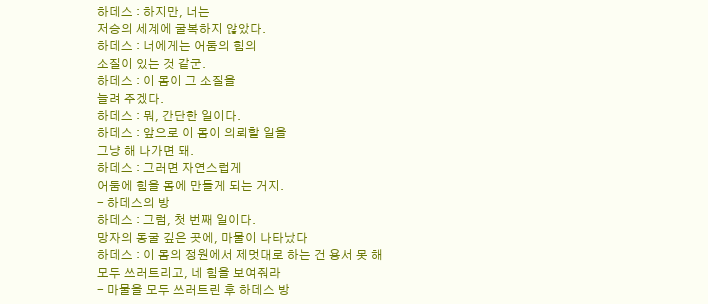하데스 : 하지만, 너는
저승의 세계에 굴복하지 않았다.
하데스 : 너에게는 어둠의 힘의
소질이 있는 것 같군.
하데스 : 이 몸이 그 소질을
늘려 주겠다.
하데스 : 뭐, 간단한 일이다.
하데스 : 앞으로 이 몸이 의뢰할 일을
그냥 해 나가면 돼.
하데스 : 그러면 자연스럽게
어둠에 힘을 몸에 만들게 되는 거지.
- 하데스의 방
하데스 : 그럼, 첫 번째 일이다.
망자의 동굴 깊은 곳에, 마물이 나타났다
하데스 : 이 몸의 정원에서 제멋대로 하는 건 용서 못 해
모두 쓰러트리고, 네 힘을 보여줘라
- 마물을 모두 쓰러트린 후 하데스 방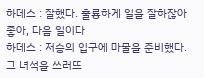하데스 : 잘했다. 훌룡하게 일을 잘하잖아
좋아, 다음 일이다
하데스 : 저승의 입구에 마물을 준비했다.
그 녀석을 쓰러뜨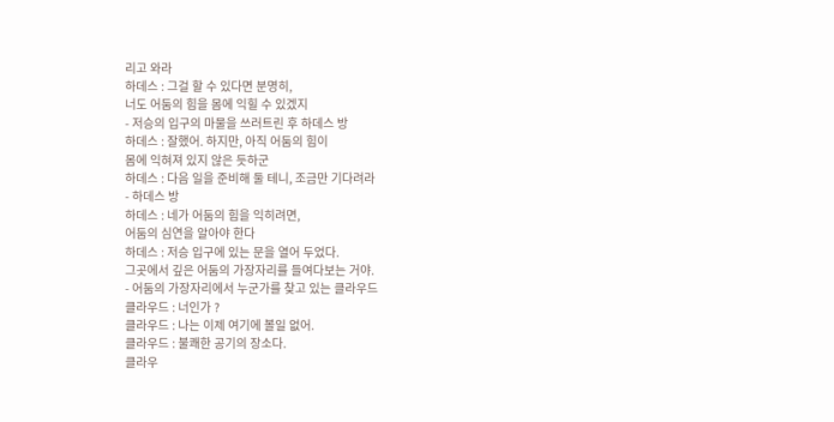리고 와라
하데스 : 그걸 할 수 있다면 분명히,
너도 어둠의 힘을 몸에 익힐 수 있겠지
- 저승의 입구의 마물을 쓰러트린 후 하데스 방
하데스 : 잘했어. 하지만, 아직 어둠의 힘이
몸에 익혀져 있지 않은 듯하군
하데스 : 다음 일을 준비해 둘 테니, 조금만 기다려라
- 하데스 방
하데스 : 네가 어둠의 힘을 익히려면,
어둠의 심연을 알아야 한다
하데스 : 저승 입구에 있는 문을 열어 두었다.
그곳에서 깊은 어둠의 가장자리를 들여다보는 거야.
- 어둠의 가장자리에서 누군가를 찾고 있는 클라우드
클라우드 : 너인가 ?
클라우드 : 나는 이제 여기에 볼일 없어.
클라우드 : 불쾌한 공기의 장소다.
클라우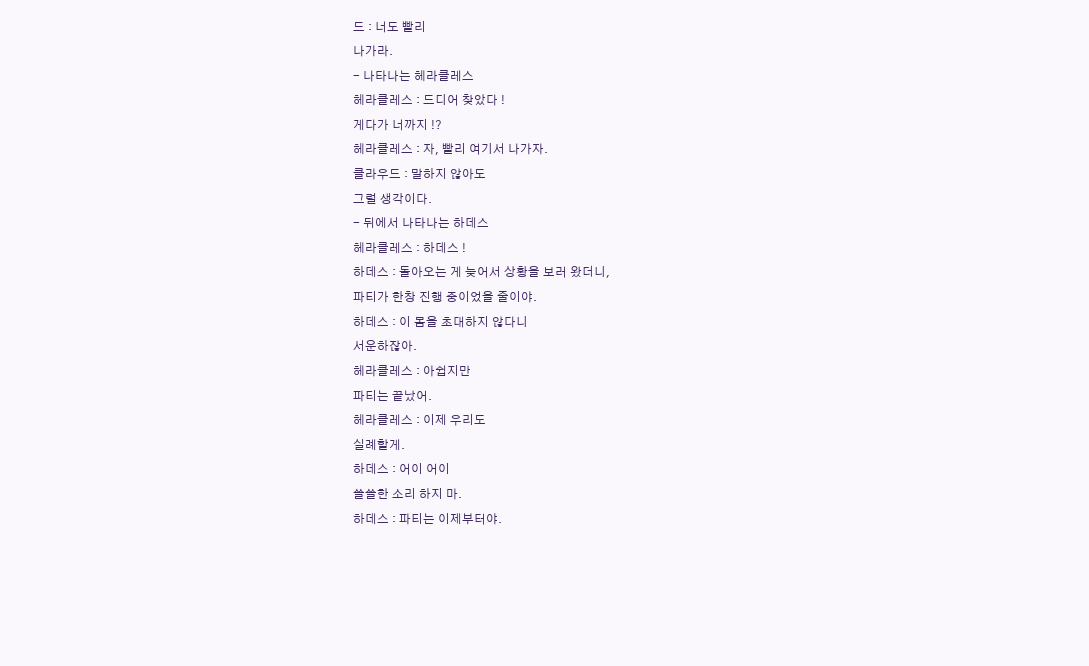드 : 너도 빨리
나가라.
- 나타나는 헤라클레스
헤라클레스 : 드디어 찾았다 !
게다가 너까지 !?
헤라클레스 : 자, 빨리 여기서 나가자.
클라우드 : 말하지 않아도
그럴 생각이다.
- 뒤에서 나타나는 하데스
헤라클레스 : 하데스 !
하데스 : 돌아오는 게 늦어서 상황을 보러 왔더니,
파티가 한창 진행 중이었을 줄이야.
하데스 : 이 몸을 초대하지 않다니
서운하잖아.
헤라클레스 : 아쉽지만
파티는 끝났어.
헤라클레스 : 이제 우리도
실례할게.
하데스 : 어이 어이
쓸쓸한 소리 하지 마.
하데스 : 파티는 이제부터야.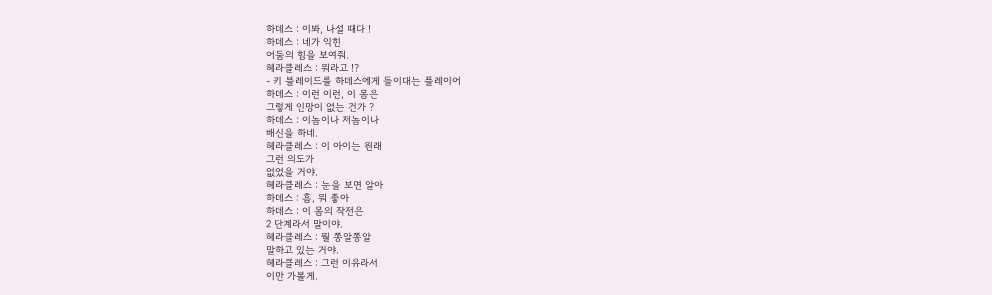하데스 : 이봐, 나설 때다 !
하데스 : 네가 익힌
어둠의 힘을 보여줘.
헤라클레스 : 뭐라고 !?
- 키 블레이드를 하데스에게 들이대는 플레이어
하데스 : 이런 이런, 이 몸은
그렇게 인망이 없는 건가 ?
하데스 : 이놈이나 저놈이나
배신을 하네.
헤라클레스 : 이 아이는 원래
그런 의도가
없었을 거야.
헤라클레스 : 눈을 보면 알아
하데스 : 흠, 뭐 좋아
하데스 : 이 몸의 작전은
2 단계라서 말이야.
헤라클레스 : 뭘 쫑알쫑알
말하고 있는 거야.
헤라클레스 : 그런 이유라서
이만 가볼게.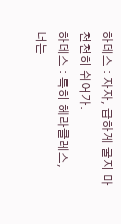하데스 : 자자, 급하게 굴지 마
천천히 쉬어가.
하데스 : 특히 헤라클레스,
너는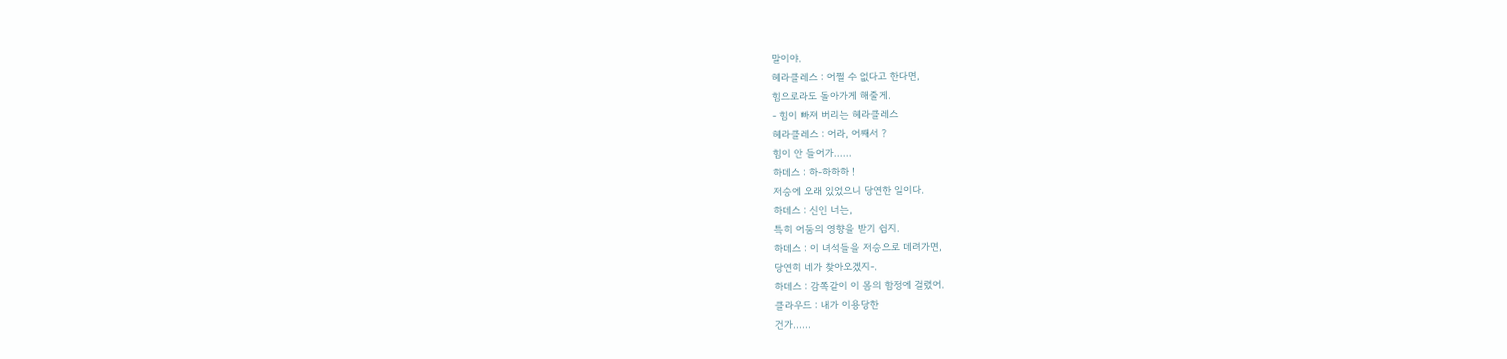말이야.
헤라클레스 : 어쩔 수 없다고 한다면,
힘으로라도 돌아가게 해줄게.
- 힘이 빠져 버리는 헤라클레스
헤라클레스 : 어라, 어째서 ?
힘이 안 들어가......
하데스 : 하-하하하 !
저승에 오래 있었으니 당연한 일이다.
하데스 : 신인 너는,
특히 어둠의 영향을 받기 쉽지.
하데스 : 이 녀석들을 저승으로 데려가면,
당연히 네가 찾아오겠지-.
하데스 : 감쪽같이 이 몸의 함정에 걸렸어.
클라우드 : 내가 이용당한
건가......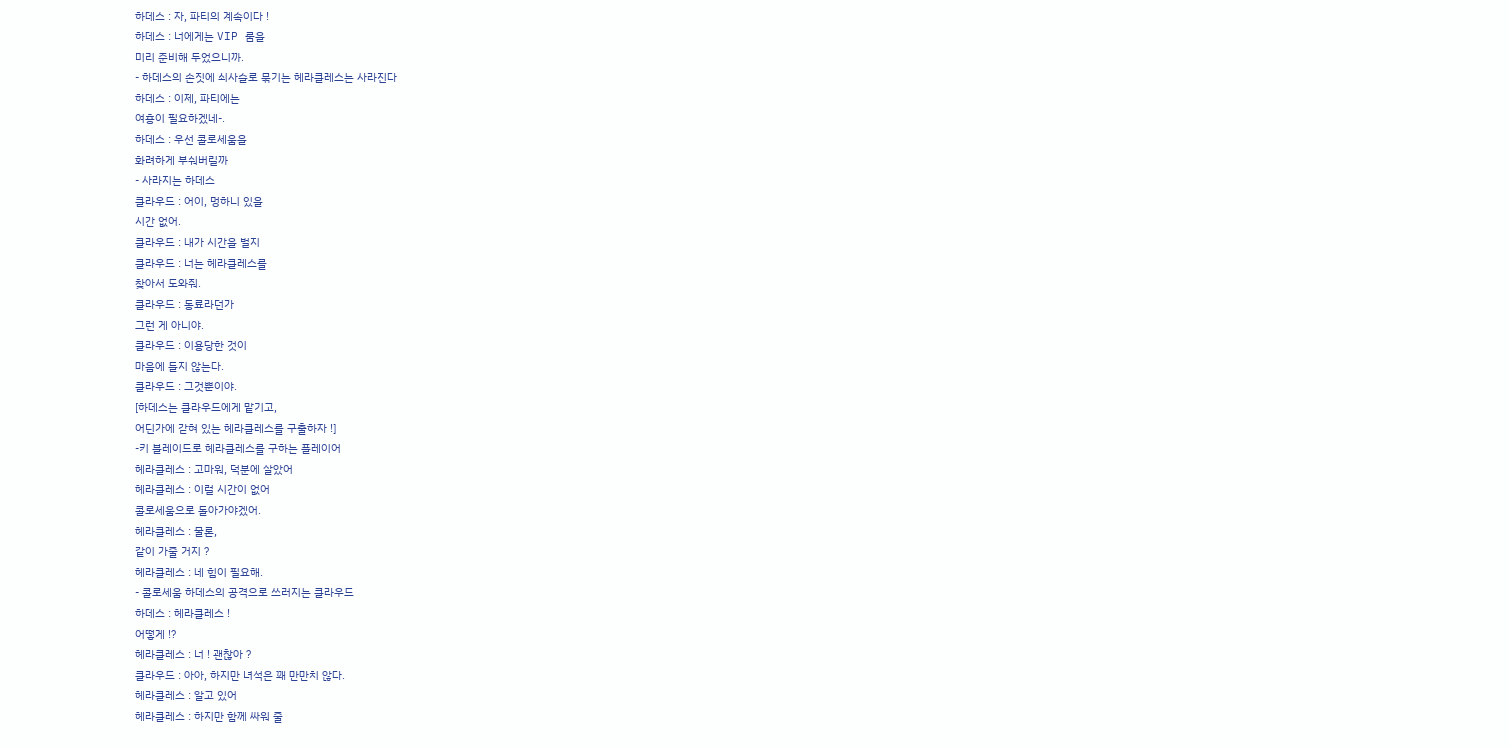하데스 : 자, 파티의 계속이다 !
하데스 : 너에게는 VIP 룸을
미리 준비해 두었으니까.
- 하데스의 손짓에 쇠사슬로 묶기는 헤라클레스는 사라진다
하데스 : 이제, 파티에는
여흥이 필요하겠네-.
하데스 : 우선 콜로세움을
화려하게 부숴버릴까
- 사라지는 하데스
클라우드 : 어이, 멍하니 있을
시간 없어.
클라우드 : 내가 시간을 벌지
클라우드 : 너는 헤라클레스를
찾아서 도와줘.
클라우드 : 동료라던가
그런 게 아니야.
클라우드 : 이용당한 것이
마음에 들지 않는다.
클라우드 : 그것뿐이야.
[하데스는 클라우드에게 맡기고,
어딘가에 갇혀 있는 헤라클레스를 구출하자 !]
-키 블레이드로 헤라클레스를 구하는 플레이어
헤라클레스 : 고마워, 덕분에 살았어
헤라클레스 : 이럴 시간이 없어
콜로세움으로 돌아가야겠어.
헤라클레스 : 물론,
같이 가줄 거지 ?
헤라클레스 : 네 힘이 필요해.
- 콜로세움 하데스의 공격으로 쓰러지는 클라우드
하데스 : 헤라클레스 !
어떻게 !?
헤라클레스 : 너 ! 괜찮아 ?
클라우드 : 아아, 하지만 녀석은 꽤 만만치 않다.
헤라클레스 : 알고 있어
헤라클레스 : 하지만 함께 싸워 줄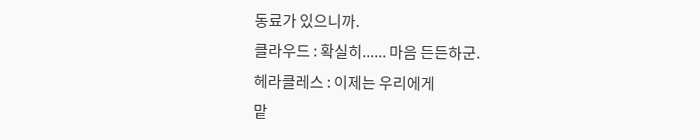동료가 있으니까.
클라우드 : 확실히...... 마음 든든하군.
헤라클레스 : 이제는 우리에게
맡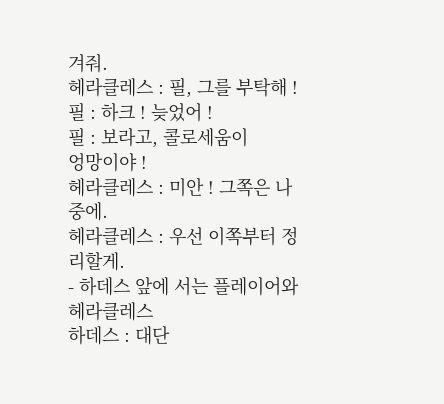겨줘.
헤라클레스 : 필, 그를 부탁해 !
필 : 하크 ! 늦었어 !
필 : 보라고, 콜로세움이
엉망이야 !
헤라클레스 : 미안 ! 그쪽은 나중에.
헤라클레스 : 우선 이쪽부터 정리할게.
- 하데스 앞에 서는 플레이어와 헤라클레스
하데스 : 대단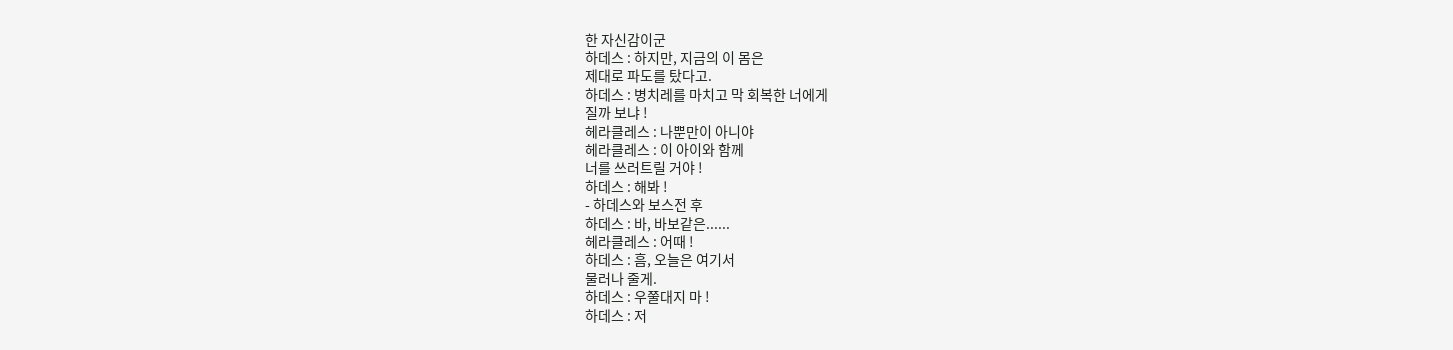한 자신감이군
하데스 : 하지만, 지금의 이 몸은
제대로 파도를 탔다고.
하데스 : 병치레를 마치고 막 회복한 너에게
질까 보냐 !
헤라클레스 : 나뿐만이 아니야
헤라클레스 : 이 아이와 함께
너를 쓰러트릴 거야 !
하데스 : 해봐 !
- 하데스와 보스전 후
하데스 : 바, 바보같은......
헤라클레스 : 어때 !
하데스 : 흠, 오늘은 여기서
물러나 줄게.
하데스 : 우쭐대지 마 !
하데스 : 저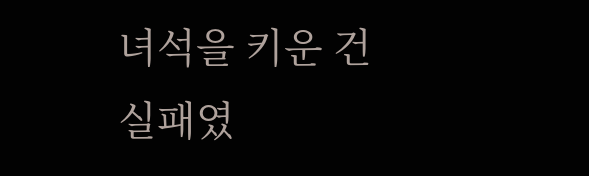녀석을 키운 건
실패였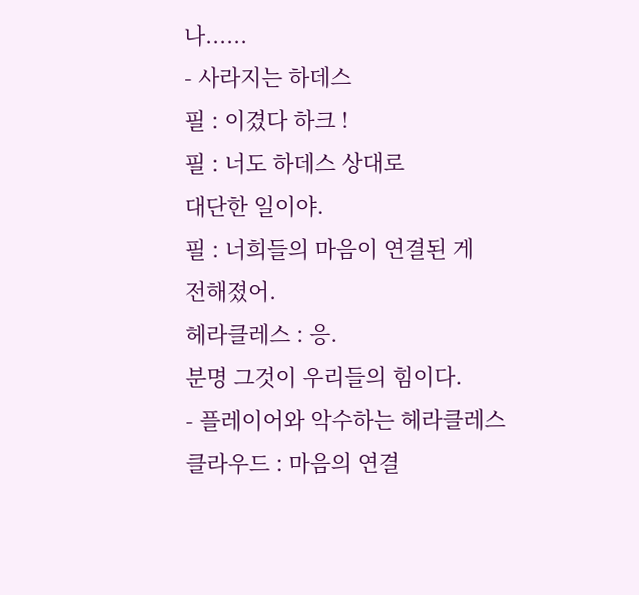나......
- 사라지는 하데스
필 : 이겼다 하크 !
필 : 너도 하데스 상대로
대단한 일이야.
필 : 너희들의 마음이 연결된 게
전해졌어.
헤라클레스 : 응.
분명 그것이 우리들의 힘이다.
- 플레이어와 악수하는 헤라클레스
클라우드 : 마음의 연결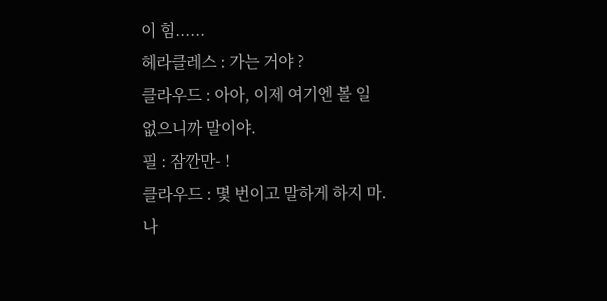이 힘......
헤라클레스 : 가는 거야 ?
클라우드 : 아아, 이제 여기엔 볼 일
없으니까 말이야.
필 : 잠깐만- !
클라우드 : 몇 번이고 말하게 하지 마.
나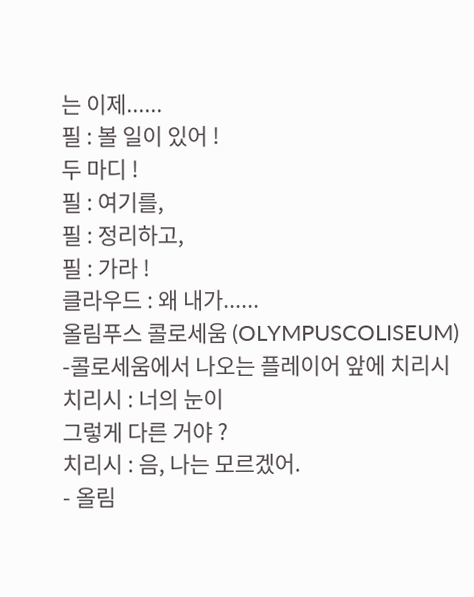는 이제......
필 : 볼 일이 있어 !
두 마디 !
필 : 여기를,
필 : 정리하고,
필 : 가라 !
클라우드 : 왜 내가......
올림푸스 콜로세움 (OLYMPUSCOLISEUM)
-콜로세움에서 나오는 플레이어 앞에 치리시
치리시 : 너의 눈이
그렇게 다른 거야 ?
치리시 : 음, 나는 모르겠어.
- 올림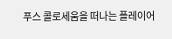푸스 콜로세움을 떠나는 플레이어